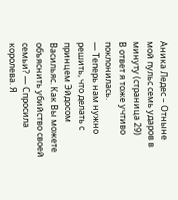Аника Ледес – Отныне мой пульс семь ударов в минуту (страница 29)
В ответ я тоже учтиво поклонилась.
— Теперь нам нужно решить, что делать с принцем Эйдосом Васильяс. Как Вы можете объяснить убийство своей семьи? — Спросила королева. Я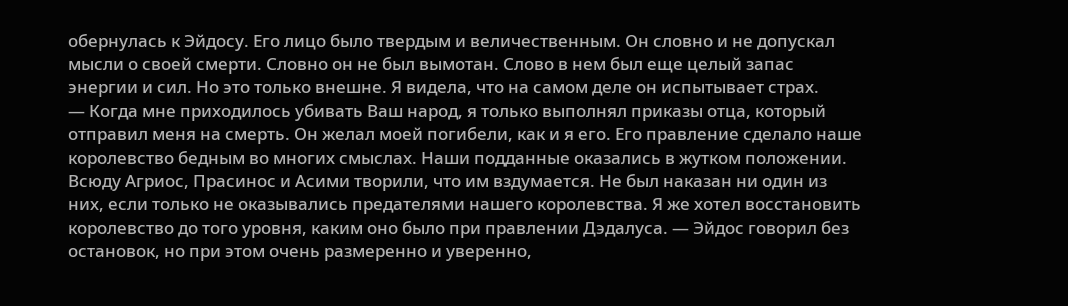обернулась к Эйдосу. Его лицо было твердым и величественным. Он словно и не допускал мысли о своей смерти. Словно он не был вымотан. Слово в нем был еще целый запас энергии и сил. Но это только внешне. Я видела, что на самом деле он испытывает страх.
— Когда мне приходилось убивать Ваш народ, я только выполнял приказы отца, который отправил меня на смерть. Он желал моей погибели, как и я его. Его правление сделало наше королевство бедным во многих смыслах. Наши подданные оказались в жутком положении. Всюду Агриос, Прасинос и Асими творили, что им вздумается. Не был наказан ни один из них, если только не оказывались предателями нашего королевства. Я же хотел восстановить королевство до того уровня, каким оно было при правлении Дэдалуса. — Эйдос говорил без остановок, но при этом очень размеренно и уверенно,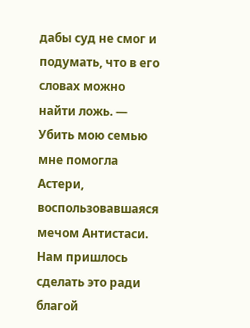дабы суд не смог и подумать, что в его словах можно найти ложь. — Убить мою семью мне помогла Астери, воспользовавшаяся мечом Антистаси. Нам пришлось сделать это ради благой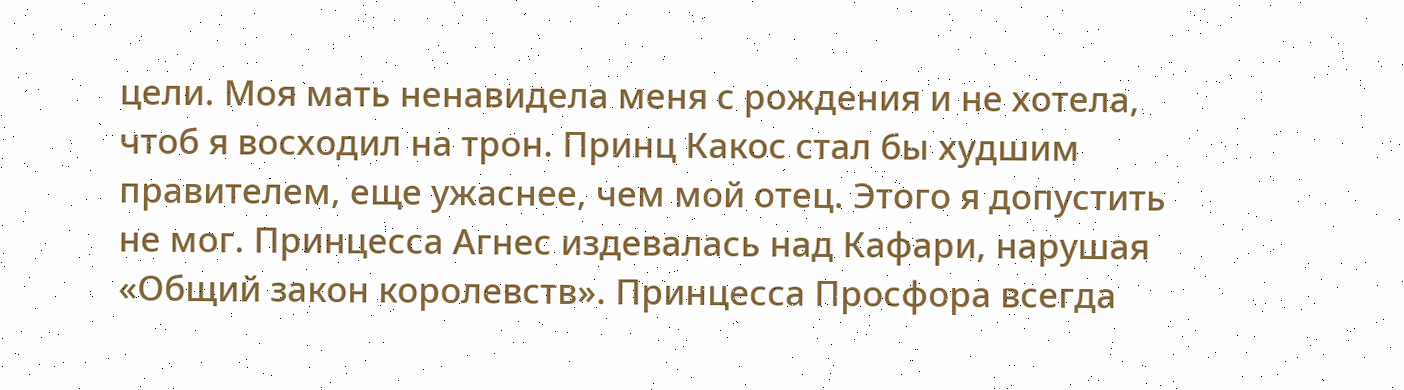цели. Моя мать ненавидела меня с рождения и не хотела, чтоб я восходил на трон. Принц Какос стал бы худшим правителем, еще ужаснее, чем мой отец. Этого я допустить не мог. Принцесса Агнес издевалась над Кафари, нарушая «Общий закон королевств». Принцесса Просфора всегда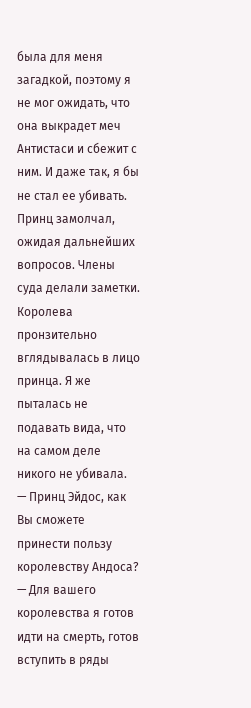была для меня загадкой, поэтому я не мог ожидать, что она выкрадет меч Антистаси и сбежит с ним. И даже так, я бы не стал ее убивать.
Принц замолчал, ожидая дальнейших вопросов. Члены суда делали заметки. Королева пронзительно вглядывалась в лицо принца. Я же пыталась не подавать вида, что на самом деле никого не убивала.
— Принц Эйдос, как Вы сможете принести пользу королевству Андоса?
— Для вашего королевства я готов идти на смерть, готов вступить в ряды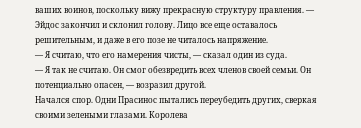ваших воинов, поскольку вижу прекрасную структуру правления. — Эйдос закончил и склонил голову. Лицо все еще оставалось решительным, и даже в его позе не читалось напряжение.
— Я считаю, что его намерения чисты, — сказал один из суда.
— Я так не считаю. Он смог обезвредить всех членов своей семьи. Он потенциально опасен, — возразил другой.
Начался спор. Одни Прасинос пытались переубедить других, сверкая своими зелеными глазами. Королева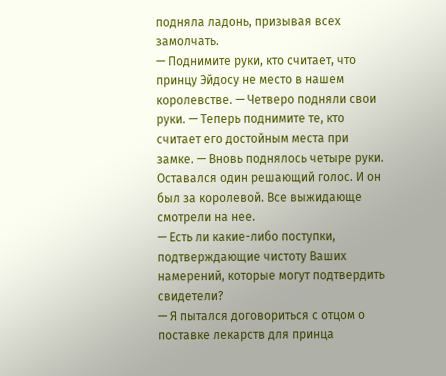подняла ладонь, призывая всех замолчать.
— Поднимите руки, кто считает, что принцу Эйдосу не место в нашем королевстве. — Четверо подняли свои руки. — Теперь поднимите те, кто считает его достойным места при замке. — Вновь поднялось четыре руки. Оставался один решающий голос. И он был за королевой. Все выжидающе смотрели на нее.
— Есть ли какие-либо поступки, подтверждающие чистоту Ваших намерений, которые могут подтвердить свидетели?
— Я пытался договориться с отцом о поставке лекарств для принца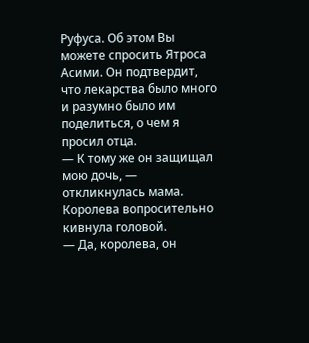Руфуса. Об этом Вы можете спросить Ятроса Асими. Он подтвердит, что лекарства было много и разумно было им поделиться, о чем я просил отца.
— К тому же он защищал мою дочь, — откликнулась мама. Королева вопросительно кивнула головой.
— Да, королева, он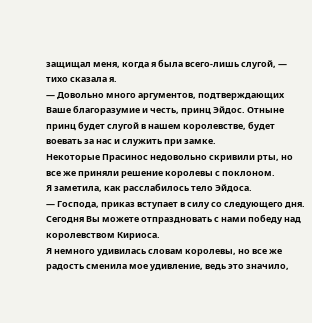защищал меня, когда я была всего-лишь слугой, — тихо сказала я.
— Довольно много аргументов, подтверждающих Ваше благоразумие и честь, принц Эйдос. Отныне принц будет слугой в нашем королевстве, будет воевать за нас и служить при замке.
Некоторые Прасинос недовольно скривили рты, но все же приняли решение королевы с поклоном.
Я заметила, как расслабилось тело Эйдоса.
— Господа, приказ вступает в силу со следующего дня. Сегодня Вы можете отпраздновать с нами победу над королевством Кириоса.
Я немного удивилась словам королевы, но все же радость сменила мое удивление, ведь это значило,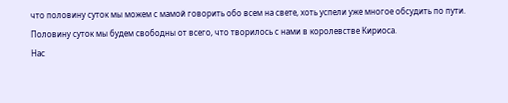что половину суток мы можем с мамой говорить обо всем на свете, хоть успели уже многое обсудить по пути. Половину суток мы будем свободны от всего, что творилось с нами в королевстве Кириоса.
Нас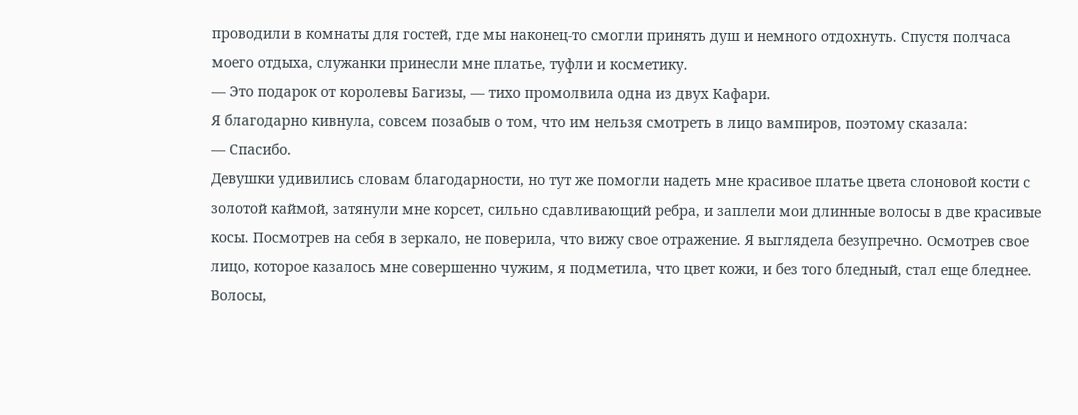проводили в комнаты для гостей, где мы наконец-то смогли принять душ и немного отдохнуть. Спустя полчаса моего отдыха, служанки принесли мне платье, туфли и косметику.
— Это подарок от королевы Багизы, — тихо промолвила одна из двух Кафари.
Я благодарно кивнула, совсем позабыв о том, что им нельзя смотреть в лицо вампиров, поэтому сказала:
— Спасибо.
Девушки удивились словам благодарности, но тут же помогли надеть мне красивое платье цвета слоновой кости с золотой каймой, затянули мне корсет, сильно сдавливающий ребра, и заплели мои длинные волосы в две красивые косы. Посмотрев на себя в зеркало, не поверила, что вижу свое отражение. Я выглядела безупречно. Осмотрев свое лицо, которое казалось мне совершенно чужим, я подметила, что цвет кожи, и без того бледный, стал еще бледнее. Волосы,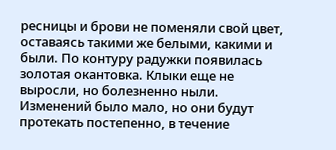ресницы и брови не поменяли свой цвет, оставаясь такими же белыми, какими и были. По контуру радужки появилась золотая окантовка. Клыки еще не выросли, но болезненно ныли. Изменений было мало, но они будут протекать постепенно, в течение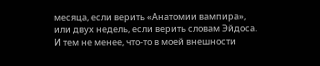месяца, если верить «Анатомии вампира», или двух недель, если верить словам Эйдоса. И тем не менее, что-то в моей внешности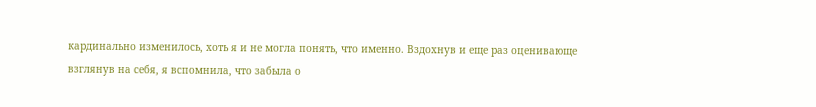кардинально изменилось, хоть я и не могла понять, что именно. Вздохнув и еще раз оценивающе взглянув на себя, я вспомнила, что забыла о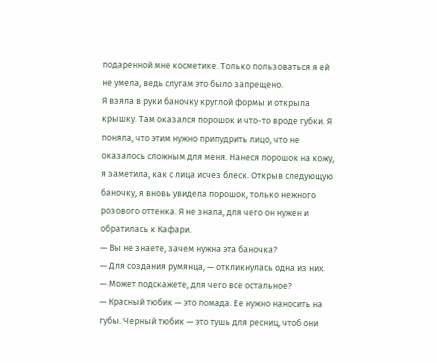подаренной мне косметике. Только пользоваться я ей не умела, ведь слугам это было запрещено.
Я взяла в руки баночку круглой формы и открыла крышку. Там оказался порошок и что-то вроде губки. Я поняла, что этим нужно припудрить лицо, что не оказалось сложным для меня. Нанеся порошок на кожу, я заметила, как с лица исчез блеск. Открыв следующую баночку, я вновь увидела порошок, только нежного розового оттенка. Я не знала, для чего он нужен и обратилась к Кафари.
— Вы не знаете, зачем нужна эта баночка?
— Для создания румянца, — откликнулась одна из них.
— Может подскажете, для чего все остальное?
— Красный тюбик — это помада. Ее нужно наносить на губы. Черный тюбик — это тушь для ресниц, чтоб они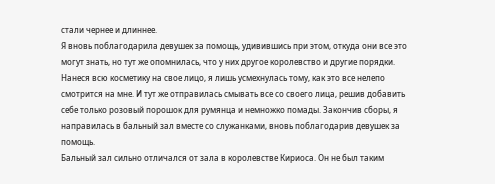стали чернее и длиннее.
Я вновь поблагодарила девушек за помощь, удивившись при этом, откуда они все это могут знать, но тут же опомнилась, что у них другое королевство и другие порядки.
Нанеся всю косметику на свое лицо, я лишь усмехнулась тому, как это все нелепо смотрится на мне. И тут же отправилась смывать все со своего лица, решив добавить себе только розовый порошок для румянца и немножко помады. Закончив сборы, я направилась в бальный зал вместе со служанками, вновь поблагодарив девушек за помощь.
Бальный зал сильно отличался от зала в королевстве Кириоса. Он не был таким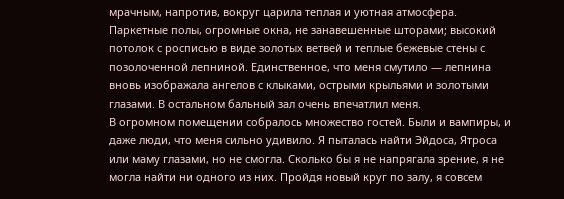мрачным, напротив, вокруг царила теплая и уютная атмосфера. Паркетные полы, огромные окна, не занавешенные шторами; высокий потолок с росписью в виде золотых ветвей и теплые бежевые стены с позолоченной лепниной. Единственное, что меня смутило — лепнина вновь изображала ангелов с клыками, острыми крыльями и золотыми глазами. В остальном бальный зал очень впечатлил меня.
В огромном помещении собралось множество гостей. Были и вампиры, и даже люди, что меня сильно удивило. Я пыталась найти Эйдоса, Ятроса или маму глазами, но не смогла. Сколько бы я не напрягала зрение, я не могла найти ни одного из них. Пройдя новый круг по залу, я совсем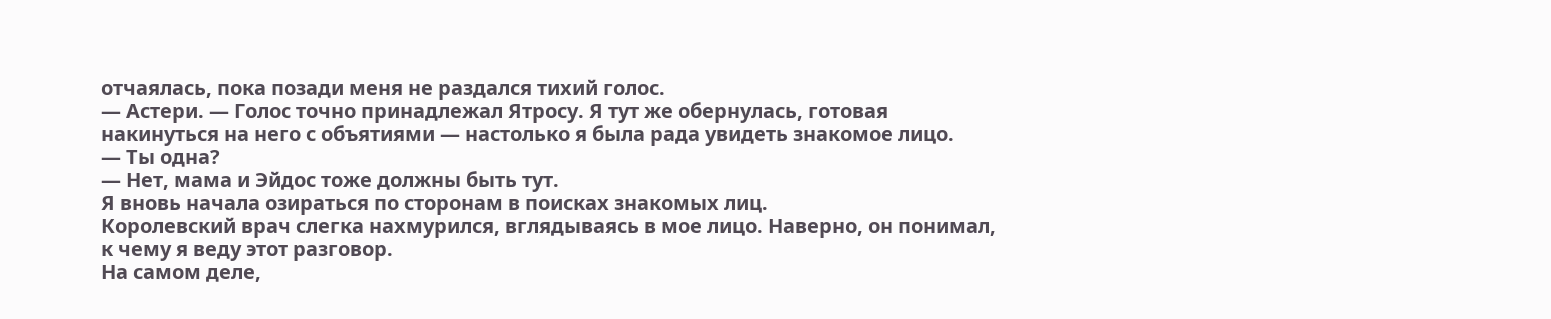отчаялась, пока позади меня не раздался тихий голос.
— Астери. — Голос точно принадлежал Ятросу. Я тут же обернулась, готовая накинуться на него с объятиями — настолько я была рада увидеть знакомое лицо.
— Ты одна?
— Нет, мама и Эйдос тоже должны быть тут.
Я вновь начала озираться по сторонам в поисках знакомых лиц.
Королевский врач слегка нахмурился, вглядываясь в мое лицо. Наверно, он понимал, к чему я веду этот разговор.
На самом деле,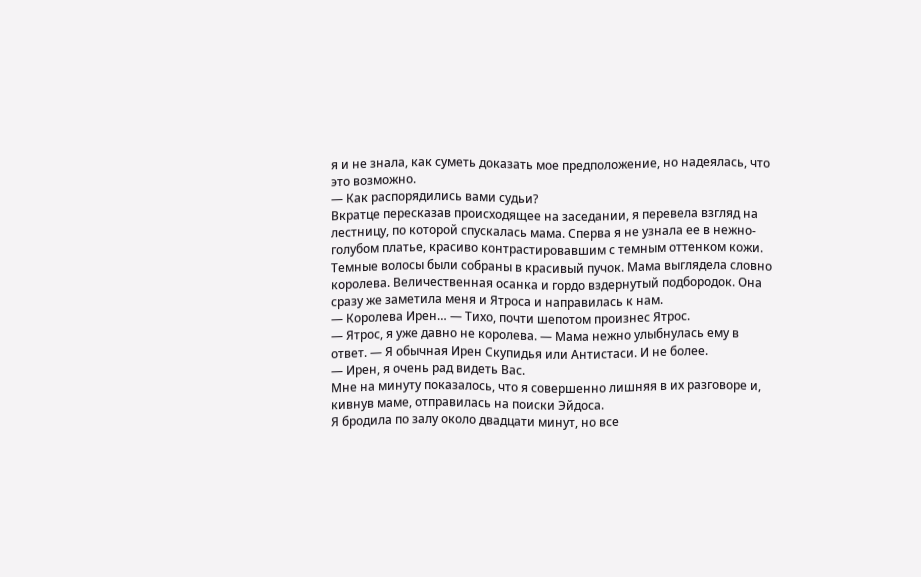я и не знала, как суметь доказать мое предположение, но надеялась, что это возможно.
— Как распорядились вами судьи?
Вкратце пересказав происходящее на заседании, я перевела взгляд на лестницу, по которой спускалась мама. Сперва я не узнала ее в нежно-голубом платье, красиво контрастировавшим с темным оттенком кожи. Темные волосы были собраны в красивый пучок. Мама выглядела словно королева. Величественная осанка и гордо вздернутый подбородок. Она сразу же заметила меня и Ятроса и направилась к нам.
— Королева Ирен… — Тихо, почти шепотом произнес Ятрос.
— Ятрос, я уже давно не королева. — Мама нежно улыбнулась ему в ответ. — Я обычная Ирен Скупидья или Антистаси. И не более.
— Ирен, я очень рад видеть Вас.
Мне на минуту показалось, что я совершенно лишняя в их разговоре и, кивнув маме, отправилась на поиски Эйдоса.
Я бродила по залу около двадцати минут, но все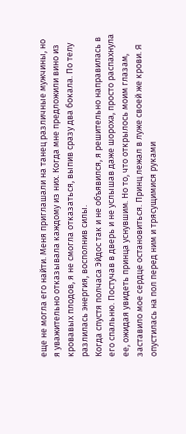еще не могла его найти. Меня приглашали на танец различные мужчины, но я уважительно отказывала каждому из них. Когда мне предложили вино из кровавых плодов, я не смогла отказаться, выпив сразу два бокала. По телу разлилась энергия, восполнив силы.
Когда спустя полчаса Эйдос так и не объявился, я решительно направилась в его спальню. Постучав в дверь и не услышав даже шороха, просто распахнула ее, ожидая увидеть принца уснувшим. Но то, что открылось моим глазам, заставило мое сердце остановиться. Принц лежал в луже своей же крови. Я опустилась на пол перед ним и трясущимися руками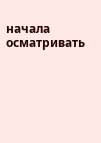начала осматривать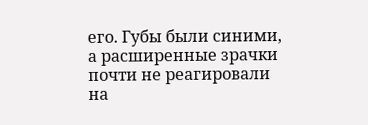его. Губы были синими, а расширенные зрачки почти не реагировали на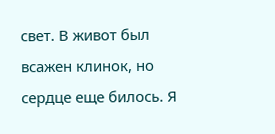свет. В живот был всажен клинок, но сердце еще билось. Я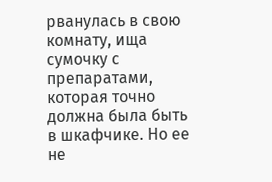рванулась в свою комнату, ища сумочку с препаратами, которая точно должна была быть в шкафчике. Но ее не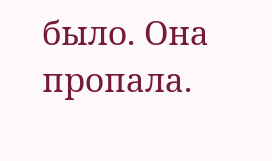было. Она пропала.